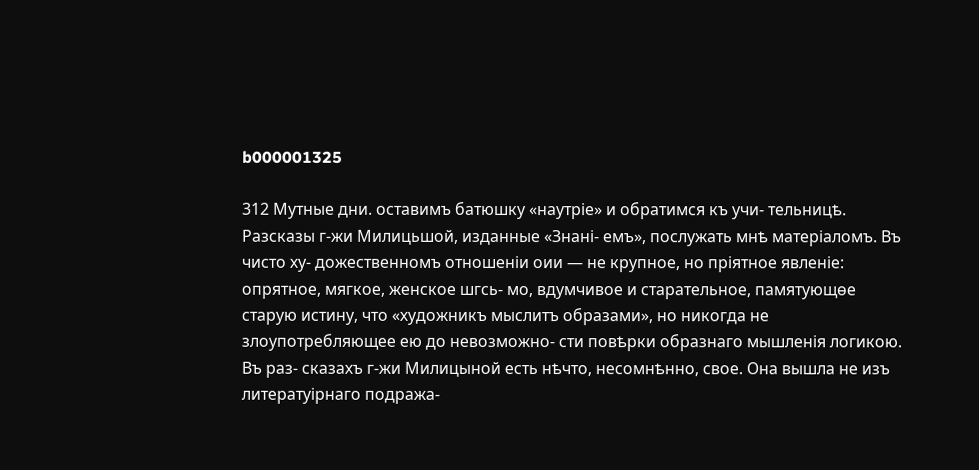b000001325

312 Мутные дни. оставимъ батюшку «наутріе» и обратимся къ учи- тельницѣ. Разсказы г-жи Милицьшой, изданные «Знані- емъ», послужать мнѣ матеріаломъ. Въ чисто ху- дожественномъ отношеніи оии — не крупное, но пріятное явленіе: опрятное, мягкое, женское шгсь- мо, вдумчивое и старательное, памятующѳе старую истину, что «художникъ мыслитъ образами», но никогда не злоупотребляющее ею до невозможно- сти повѣрки образнаго мышленія логикою. Въ раз- сказахъ г-жи Милицыной есть нѣчто, несомнѣнно, свое. Она вышла не изъ литератуірнаго подража-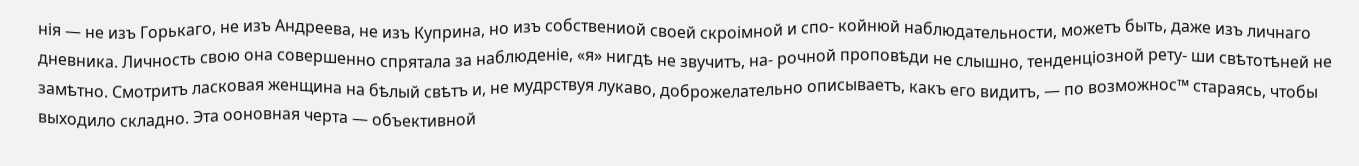нія — не изъ Горькаго, не изъ Андреева, не изъ Куприна, но изъ собствениой своей скроімной и спо- койнюй наблюдательности, можетъ быть, даже изъ личнаго дневника. Личность свою она совершенно спрятала за наблюденіе, «я» нигдѣ не звучитъ, на- рочной проповѣди не слышно, тенденціозной рету- ши свѣтотѣней не замѣтно. Смотритъ ласковая женщина на бѣлый свѣтъ и, не мудрствуя лукаво, доброжелательно описываетъ, какъ его видитъ, — по возможнос™ стараясь, чтобы выходило складно. Эта ооновная черта — объективной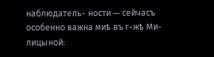наблюдатель- ности — сейчасъ особенно важна миѣ въ г-жѣ Ми- лицыной: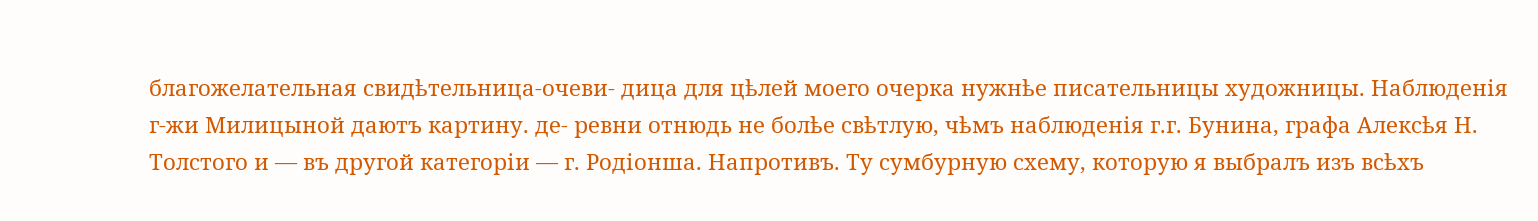благожелательная свидѣтельница-очеви- дица для цѣлей моего очерка нужнѣе писательницы художницы. Наблюденія г-жи Милицыной даютъ картину. де- ревни отнюдь не болѣе свѣтлую, чѣмъ наблюденія г.г. Бунина, графа Алексѣя Н. Толстого и — въ другой категоріи — г. Родіонша. Напротивъ. Ту сумбурную схему, которую я выбралъ изъ всѣхъ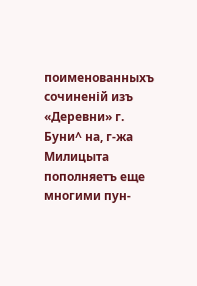поименованныхъ сочиненій изъ «Деревни» г. Буни^ на, г-жа Милицыта пополняетъ еще многими пун-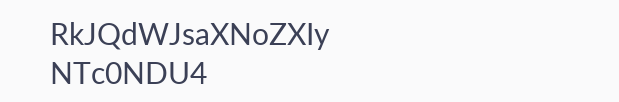RkJQdWJsaXNoZXIy NTc0NDU4